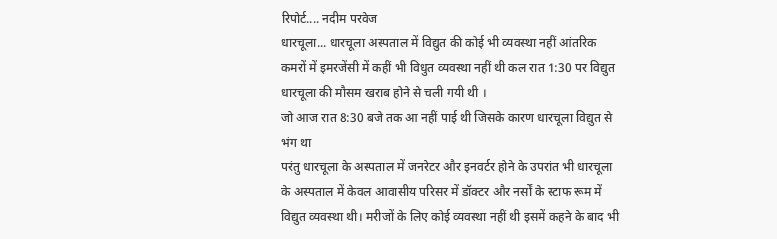रिपोर्ट.... नदीम परवेज
धारचूला... धारचूला अस्पताल में विद्युत की कोई भी व्यवस्था नहीं आंतरिक कमरों में इमरजेंसी में कहीं भी विधुत व्यवस्था नहीं थी कल रात 1:30 पर विद्युत धारचूला की मौसम खराब होने से चली गयी थी ।
जो आज रात 8:30 बजे तक आ नहीं पाई थी जिसके कारण धारचूला विद्युत से भंग था
परंतु धारचूला के अस्पताल में जनरेटर और इनवर्टर होने के उपरांत भी धारचूला के अस्पताल में केवल आवासीय परिसर में डॉक्टर और नर्सों के स्टाफ रूम में विद्युत व्यवस्था थी। मरीजों के लिए कोई व्यवस्था नहीं थी इसमें कहने के बाद भी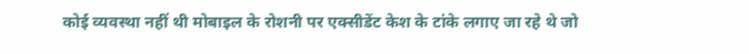कोई व्यवस्था नहीं थी मोबाइल के रोशनी पर एक्सीडेंट केश के टांके लगाए जा रहे थे जो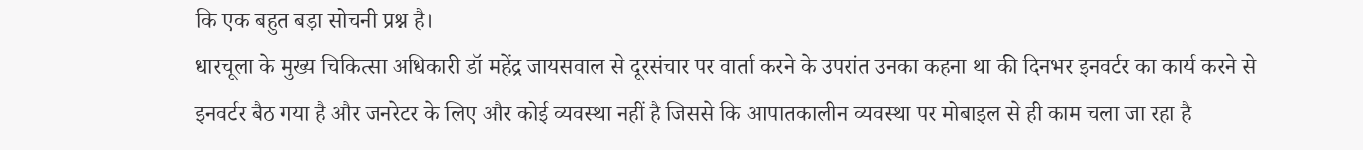कि एक बहुत बड़ा सोचनी प्रश्न है।
धारचूला के मुख्य चिकित्सा अधिकारी डॉ महेंद्र जायसवाल से दूरसंचार पर वार्ता करने के उपरांत उनका कहना था की दिनभर इनवर्टर का कार्य करने से इनवर्टर बैठ गया है और जनरेटर के लिए और कोई व्यवस्था नहीं है जिससे कि आपातकालीन व्यवस्था पर मोबाइल से ही काम चला जा रहा है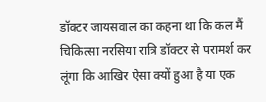डॉक्टर जायसवाल का कहना था कि कल मैं चिकित्सा नरसिया रात्रि डॉक्टर से परामर्श कर लूंगा कि आखिर ऐसा क्यों हुआ है या एक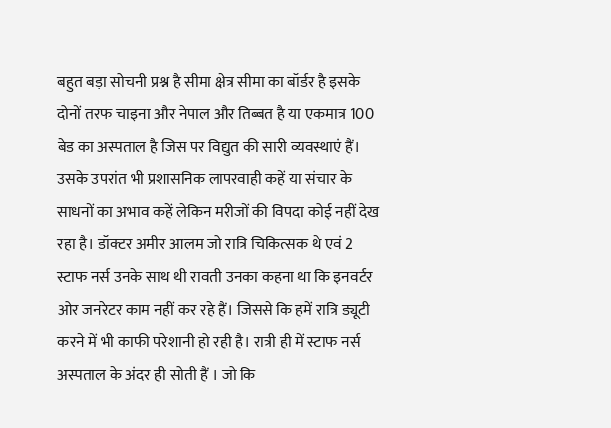बहुत बड़ा सोचनी प्रश्न है सीमा क्षेत्र सीमा का बॉर्डर है इसके दोनों तरफ चाइना और नेपाल और तिब्बत है या एकमात्र 100 बेड का अस्पताल है जिस पर विद्युत की सारी व्यवस्थाएं हैं। उसके उपरांत भी प्रशासनिक लापरवाही कहें या संचार के साधनों का अभाव कहें लेकिन मरीजों की विपदा कोई नहीं देख रहा है। डॉक्टर अमीर आलम जो रात्रि चिकित्सक थे एवं 2 स्टाफ नर्स उनके साथ थी रावती उनका कहना था कि इनवर्टर ओर जनरेटर काम नहीं कर रहे हैं। जिससे कि हमें रात्रि ड्यूटी करने में भी काफी परेशानी हो रही है। रात्री ही में स्टाफ नर्स अस्पताल के अंदर ही सोती हैं । जो कि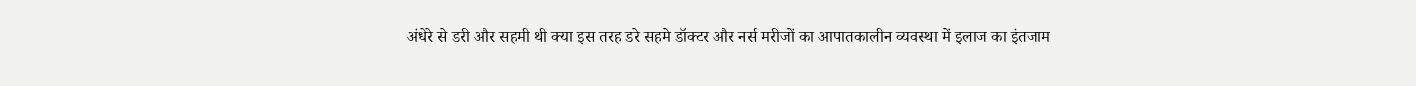अंधेरे से डरी और सहमी थी क्या इस तरह डरे सहमे डॉक्टर और नर्स मरीजों का आपातकालीन व्यवस्था में इलाज का इंतजाम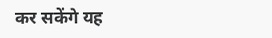कर सकेंगे यह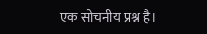एक सोचनीय प्रश्न है।